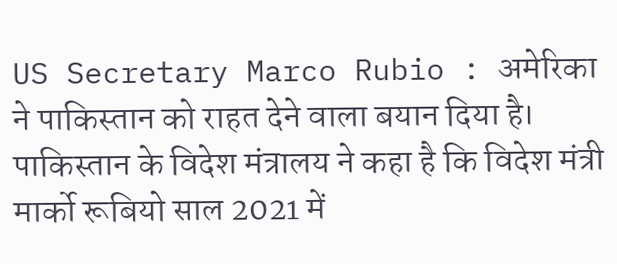US Secretary Marco Rubio : अमेरिका ने पाकिस्तान को राहत देने वाला बयान दिया है। पाकिस्तान के विदेश मंत्रालय ने कहा है कि विदेश मंत्री मार्को रूबियो साल 2021 में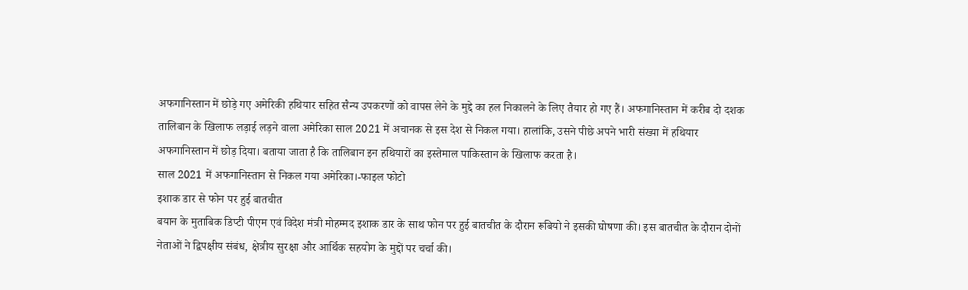अफगानिस्तान में छोड़े गए अमेरिकी हथियार सहित सैन्य उपकरणों को वापस लेने के मुद्दे का हल निकालने के लिए तैयार हो गए हैं। अफगानिस्तान में करीब दो दशक तालिबान के खिलाफ लड़ाई लड़ने वाला अमेरिका साल 2021 में अचानक से इस देश से निकल गया। हालांकि, उसने पीछे अपने भारी संख्या में हथियार अफगानिस्तान में छोड़ दिया। बताया जाता है कि तालिबान इन हथियारों का इस्तेमाल पाकिस्तान के खिलाफ करता है।
साल 2021 में अफगानिस्तान से निकल गया अमेरिका।-फाइल फोटो
इशाक डार से फोन पर हुई बातचीत
बयान के मुताबिक डिप्टी पीएम एवं विदेश मंत्री मोहम्मद इशाक डार के साथ फोन पर हुई बातचीत के दौरान रूबियो ने इसकी घोषणा की। इस बातचीत के दौरान दोनों नेताओं ने द्विपक्षीय संबंध, क्षेत्रीय सुरक्षा और आर्थिक सहयोग के मुद्दों पर चर्चा की।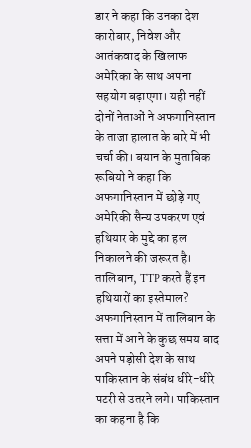डार ने कहा कि उनका देश कारोबार, निवेश और आतंकवाद के खिलाफ अमेरिका के साथ अपना सहयोग बढ़ाएगा। यही नहीं दोनों नेताओं ने अफगानिस्तान के ताजा हालात के बारे में भी चर्चा की। बयान के मुताबिक रूबियो ने कहा कि अफगानिस्तान में छोड़े गए अमेरिकी सैन्य उपकरण एवं हथियार के मुद्दे का हल निकालने की जरूरत है।
तालिबान, TTP करते हैं इन हथियारों का इस्तेमाल?
अफगानिस्तान में तालिबान के सत्ता में आने के कुछ समय बाद अपने पड़ोसी देश के साथ पाकिस्तान के संबंध धीरे-धीरे पटरी से उतरने लगे। पाकिस्तान का कहना है कि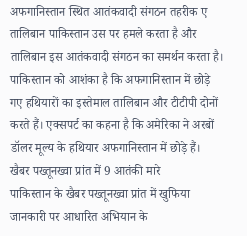अफगानिस्तान स्थित आतंकवादी संगठन तहरीक ए तालिबान पाकिस्तान उस पर हमले करता है और तालिबान इस आतंकवादी संगठन का समर्थन करता है। पाकिस्तान को आशंका है कि अफगानिस्तान में छोड़े गए हथियारों का इस्तेमाल तालिबान और टीटीपी दोनों करते हैं। एक्सपर्ट का कहना है कि अमेरिका ने अरबों डॉलर मूल्य के हथियार अफगानिस्तान में छोड़े हैं।
खैबर पख्तूनख्वा प्रांत में 9 आतंकी मारे
पाकिस्तान के खैबर पख्तूनख्वा प्रांत में खुफिया जानकारी पर आधारित अभियान के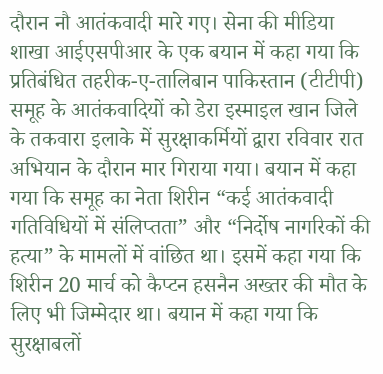दौरान नौ आतंकवादी मारे गए। सेना की मीडिया शाखा आईएसपीआर के एक बयान में कहा गया कि प्रतिबंधित तहरीक-ए-तालिबान पाकिस्तान (टीटीपी) समूह के आतंकवादियों को डेरा इस्माइल खान जिले के तकवारा इलाके में सुरक्षाकर्मियों द्वारा रविवार रात अभियान के दौरान मार गिराया गया। बयान में कहा गया कि समूह का नेता शिरीन “कई आतंकवादी गतिविधियों में संलिप्तता” और “निर्दोष नागरिकों की हत्या” के मामलों में वांछित था। इसमें कहा गया कि शिरीन 20 मार्च को कैप्टन हसनैन अख्तर की मौत के लिए भी जिम्मेदार था। बयान में कहा गया कि सुरक्षाबलों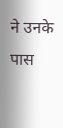ने उनके पास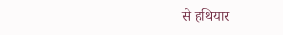से हथियार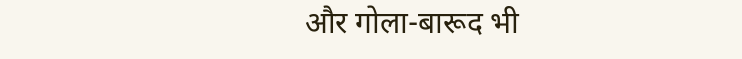और गोला-बारूद भी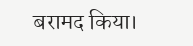बरामद किया।